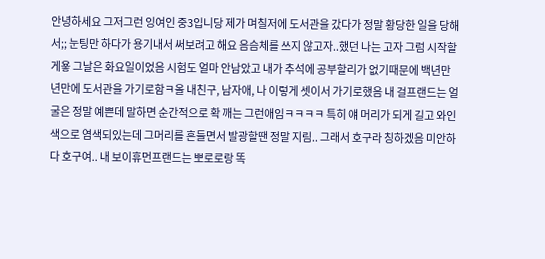안녕하세요 그저그런 잉여인 중3입니당 제가 며칠저에 도서관을 갔다가 정말 황당한 일을 당해서;; 눈팅만 하다가 용기내서 써보려고 해요 음슴체를 쓰지 않고자..했던 나는 고자 그럼 시작할게욯 그날은 화요일이었음 시험도 얼마 안남았고 내가 추석에 공부할리가 없기때문에 백년만년만에 도서관을 가기로함ㅋ올 내친구, 남자애, 나 이렇게 셋이서 가기로했음 내 걸프랜드는 얼굴은 정말 예쁜데 말하면 순간적으로 확 깨는 그런애임ㅋㅋㅋㅋ 특히 얘 머리가 되게 길고 와인색으로 염색되있는데 그머리를 흔들면서 발광할땐 정말 지림.. 그래서 호구라 칭하겠음 미안하다 호구여.. 내 보이휴먼프랜드는 뽀로로랑 똑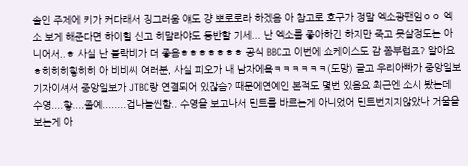솔인 주제에 키가 커다래서 징그러움 얘도 걍 뽀로로라 하겠음 아 참고로 호구가 정말 엑소광팬임ㅇㅇ 엑소 보게 해준다면 하이힐 신고 히말라야도 등반할 기세... 난 엑소를 좋아하긴 하지만 죽고 못살정도는 아니어서..ㅎ 사실 난 블락비가 더 좋음ㅎㅎㅎㅎㅎㅎㅎ 공식 BBC고 이번에 쇼케이스도 감 쫌부럽죠? 알아요 ㅎ히히히힣히히 아 비비씨 여러분, 사실 피오가 내 남자에욬ㅋㅋㅋㅋㅋㅋ(도망) 글고 우리아빠가 중앙일보 기자이셔서 중앙일보가 JTBC랑 연결되어 있잖슴? 때문에연예인 본적도 몇번 있음요 최근엔 소시 봤는데 수영....핳....졸예........겁나늘씬함.. 수영을 보고나서 틴트를 바르는게 아니었어 틴트번지지않았나 거울을 보는게 아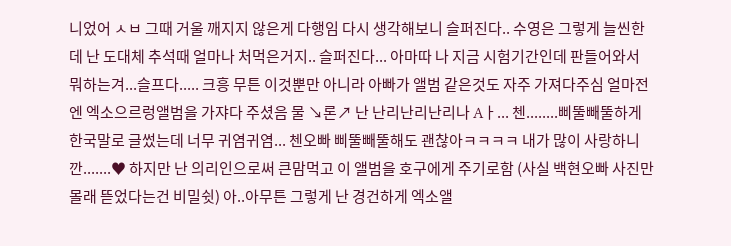니었어 ㅅㅂ 그때 거울 깨지지 않은게 다행임 다시 생각해보니 슬퍼진다.. 수영은 그렇게 늘씬한데 난 도대체 추석때 얼마나 처먹은거지.. 슬퍼진다... 아마따 나 지금 시험기간인데 판들어와서 뭐하는겨...슬프다..... 크흥 무튼 이것뿐만 아니라 아빠가 앨범 같은것도 자주 가져다주심 얼마전엔 엑소으르렁앨범을 가쟈다 주셨음 물 ↘론↗ 난 난리난리난리나 Aㅏ... 첸........삐뚤빼뚤하게한국말로 글썼는데 너무 귀염귀염... 첸오빠 삐뚤빼뚤해도 괜찮아ㅋㅋㅋㅋ 내가 많이 사랑하니깐.......♥ 하지만 난 의리인으로써 큰맘먹고 이 앨범을 호구에게 주기로함 (사실 백현오빠 사진만 몰래 뜯었다는건 비밀쉿) 아..아무튼 그렇게 난 경건하게 엑소앨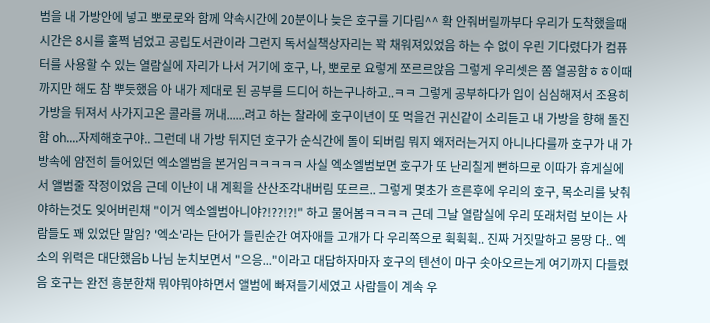범을 내 가방안에 넣고 뽀로로와 함께 약속시간에 20분이나 늦은 호구를 기다림^^ 확 안줘버릴까부다 우리가 도착했을때 시간은 8시를 훌쩍 넘었고 공립도서관이라 그런지 독서실책상자리는 꽉 채워져있었음 하는 수 없이 우린 기다렸다가 컴퓨터를 사용할 수 있는 열람실에 자리가 나서 거기에 호구, 나, 뽀로로 요렇게 쪼르르앉음 그렇게 우리셋은 쫌 열공함ㅎㅎ이때까지만 해도 참 뿌듯했음 아 내가 제대로 된 공부를 드디어 하는구나하고..ㅋㅋ 그렇게 공부하다가 입이 심심해져서 조용히 가방을 뒤져서 사가지고온 콜라를 꺼내......려고 하는 찰라에 호구이년이 또 먹을건 귀신같이 소리듣고 내 가방을 향해 돌진함 oh....자제해호구야.. 그런데 내 가방 뒤지던 호구가 순식간에 돌이 되버림 뭐지 왜저러는거지 아니나다를까 호구가 내 가방속에 얌전히 들어있던 엑소엘범을 본거임ㅋㅋㅋㅋㅋ 사실 엑소엘범보면 호구가 또 난리칠게 뻔하므로 이따가 휴게실에서 앨범줄 작정이었음 근데 이냔이 내 계획을 산산조각내버림 또르르.. 그렇게 몇초가 흐른후에 우리의 호구, 목소리를 낮춰야하는것도 잊어버린채 "이거 엑소엘범아니야?!??!?!" 하고 물어봄ㅋㅋㅋㅋ 근데 그날 열람실에 우리 또래처럼 보이는 사람들도 꽤 있었단 말임? '엑소'라는 단어가 들린순간 여자애들 고개가 다 우리쪽으로 휙휙휙.. 진짜 거짓말하고 몽땅 다.. 엑소의 위력은 대단했음b 나님 눈치보면서 "으응..."이라고 대답하자마자 호구의 텐션이 마구 솟아오르는게 여기까지 다들렸음 호구는 완전 흥분한채 뭐야뭐야하면서 앨범에 빠져들기세였고 사람들이 계속 우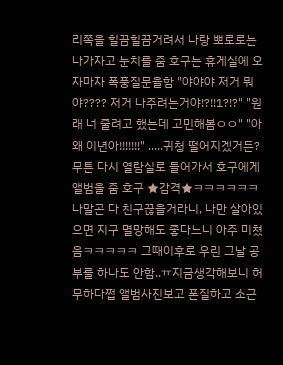리쪽을 힐끔힐끔거려서 나랑 뽀로로는 나가자고 눈치를 줌 호구는 휴게실에 오자마자 폭풍질문을함 "야야야 저거 뭐야???? 저거 나주려는거야!?!!1?!?" "원래 너 줄려고 했는데 고민해봄ㅇㅇ" "아 왜 이년아!!!!!!!" .....귀청 떨어지겠거든? 무튼 다시 열람실로 들어가서 호구에게 앨범을 줌 호구 ★감격★ㅋㅋㅋㅋㅋㅋ 나말곤 다 친구끊을거라니, 나만 살아있으면 지구 멸망해도 좋다느니 아주 미쳤음ㅋㅋㅋㅋㅋ 그때이후로 우린 그날 공부를 하나도 안함..ㅠ지금생각해보니 허무하다쩝 앨범사진보고 폰질하고 소근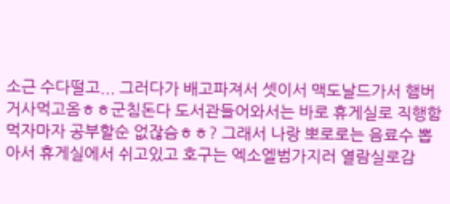소근 수다떨고... 그러다가 배고파져서 셋이서 맥도날드가서 햄버거사먹고옴ㅎㅎ군침돈다 도서관들어와서는 바로 휴게실로 직행함 먹자마자 공부할순 없잖슴ㅎㅎ? 그래서 나랑 뽀로로는 음료수 뽑아서 휴게실에서 쉬고있고 호구는 엑소엘범가지러 열람실로감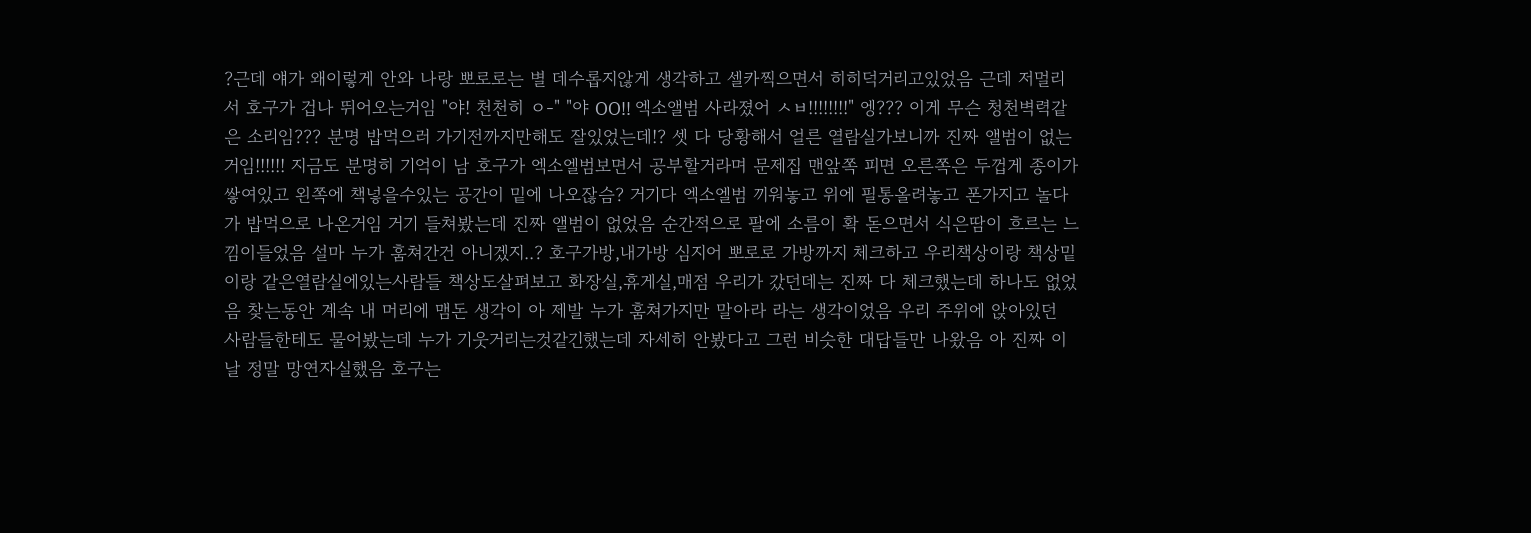?근데 얘가 왜이렇게 안와 나랑 뽀로로는 별 데수롭지않게 생각하고 셀카찍으면서 히히덕거리고있었음 근데 저멀리서 호구가 겁나 뛰어오는거임 "야! 천천히 ㅇ-" "야 OO!! 엑소앨범 사라졌어 ㅅㅂ!!!!!!!!" 엥??? 이게 무슨 청천벽력같은 소리임??? 분명 밥먹으러 가기전까지만해도 잘있었는데!? 셋 다 당황해서 얼른 열람실가보니까 진짜 앨범이 없는거임!!!!!! 지금도 분명히 기억이 남 호구가 엑소엘범보면서 공부할거라며 문제집 맨앞쪽 피면 오른쪽은 두껍게 종이가 쌓여있고 왼쪽에 책넣을수있는 공간이 밑에 나오잖슴? 거기다 엑소엘범 끼워놓고 위에 필통올려놓고 폰가지고 놀다가 밥먹으로 나온거임 거기 들쳐봤는데 진짜 앨범이 없었음 순간적으로 팔에 소름이 확 돋으면서 식은땀이 흐르는 느낌이들었음 설마 누가 훔쳐간건 아니겠지..? 호구가방,내가방 심지어 뽀로로 가방까지 체크하고 우리책상이랑 책상밑이랑 같은열람실에있는사람들 책상도살펴보고 화장실,휴게실,매점 우리가 갔던데는 진짜 다 체크했는데 하나도 없었음 찾는동안 계속 내 머리에 맴돈 생각이 아 제발 누가 훔쳐가지만 말아라 라는 생각이었음 우리 주위에 앉아있던 사람들한테도 물어봤는데 누가 기웃거리는것같긴했는데 자세히 안봤다고 그런 비슷한 대답들만 나왔음 아 진짜 이날 정말 망연자실했음 호구는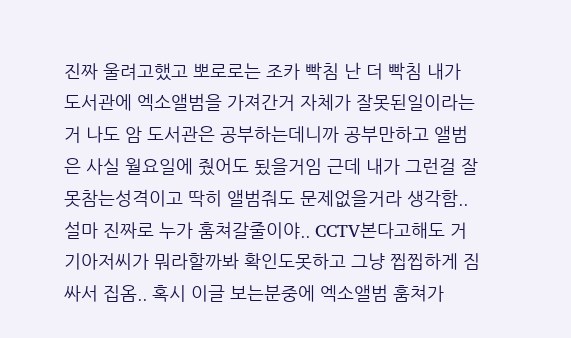진짜 울려고했고 뽀로로는 조카 빡침 난 더 빡침 내가 도서관에 엑소앨범을 가져간거 자체가 잘못된일이라는거 나도 암 도서관은 공부하는데니까 공부만하고 앨범은 사실 월요일에 줬어도 됬을거임 근데 내가 그런걸 잘 못참는성격이고 딱히 앨범줘도 문제없을거라 생각함.. 설마 진짜로 누가 훔쳐갈줄이야.. CCTV본다고해도 거기아저씨가 뭐라할까봐 확인도못하고 그냥 찝찝하게 짐싸서 집옴.. 혹시 이글 보는분중에 엑소앨범 훔쳐가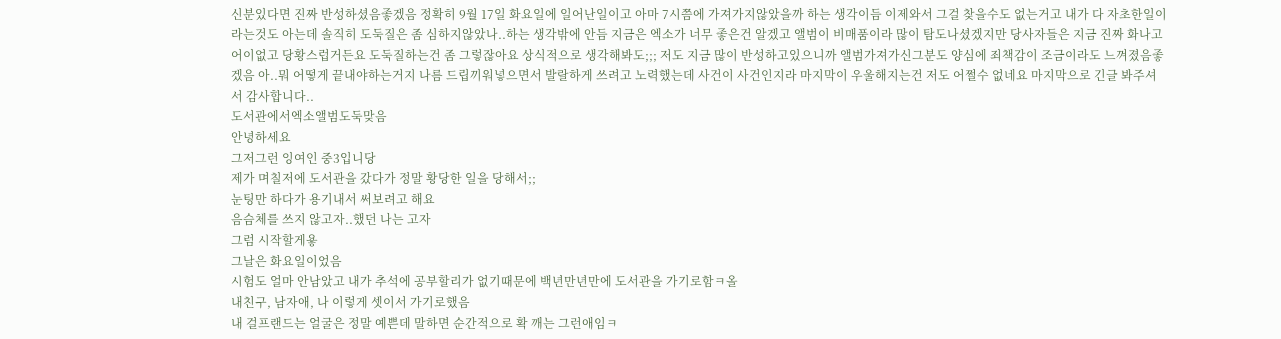신분있다면 진짜 반성하셨음좋겠음 정확히 9월 17일 화요일에 일어난일이고 아마 7시쯤에 가져가지않았을까 하는 생각이듬 이제와서 그걸 찾을수도 없는거고 내가 다 자초한일이라는것도 아는데 솔직히 도둑질은 좀 심하지않았나..하는 생각밖에 안듬 지금은 엑소가 너무 좋은건 알겠고 앨범이 비매품이라 많이 탐도나셨겠지만 당사자들은 지금 진짜 화나고 어이없고 당황스럽거든요 도둑질하는건 좀 그렇잖아요 상식적으로 생각해봐도;;; 저도 지금 많이 반성하고있으니까 앨범가져가신그분도 양심에 죄책감이 조금이라도 느껴졌음좋겠음 아..뭐 어떻게 끝내야하는거지 나름 드립끼워넣으면서 발랄하게 쓰려고 노력했는데 사건이 사건인지라 마지막이 우울해지는건 저도 어쩔수 없네요 마지막으로 긴글 봐주셔서 감사합니다..
도서관에서엑소앨범도둑맞음
안녕하세요
그저그런 잉여인 중3입니당
제가 며칠저에 도서관을 갔다가 정말 황당한 일을 당해서;;
눈팅만 하다가 용기내서 써보려고 해요
음슴체를 쓰지 않고자..했던 나는 고자
그럼 시작할게욯
그날은 화요일이었음
시험도 얼마 안남았고 내가 추석에 공부할리가 없기때문에 백년만년만에 도서관을 가기로함ㅋ올
내친구, 남자애, 나 이렇게 셋이서 가기로했음
내 걸프랜드는 얼굴은 정말 예쁜데 말하면 순간적으로 확 깨는 그런애임ㅋ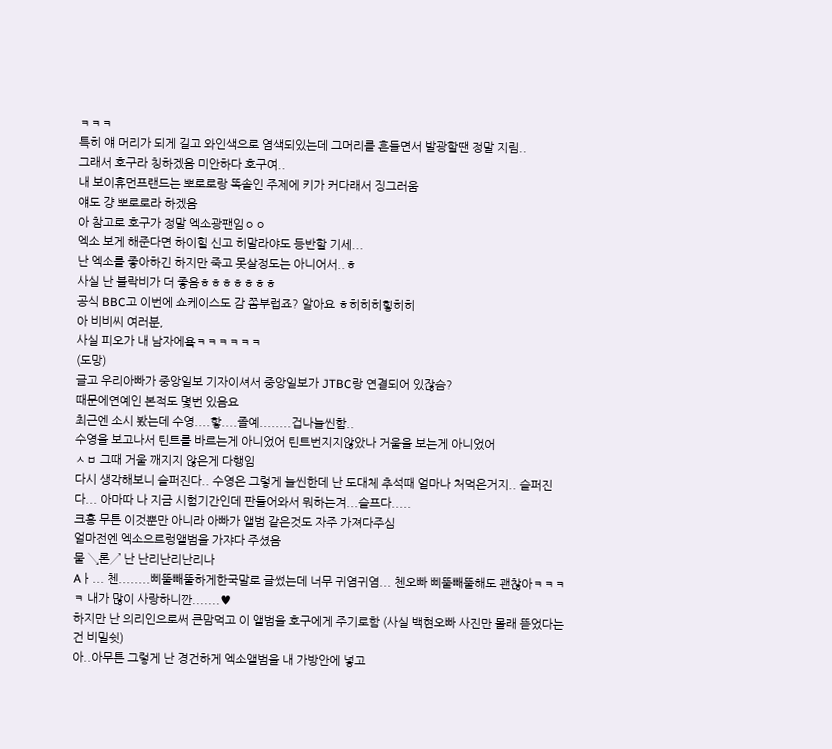ㅋㅋㅋ
특히 얘 머리가 되게 길고 와인색으로 염색되있는데 그머리를 흔들면서 발광할땐 정말 지림..
그래서 호구라 칭하겠음 미안하다 호구여..
내 보이휴먼프랜드는 뽀로로랑 똑솔인 주제에 키가 커다래서 징그러움
얘도 걍 뽀로로라 하겠음
아 참고로 호구가 정말 엑소광팬임ㅇㅇ
엑소 보게 해준다면 하이힐 신고 히말라야도 등반할 기세...
난 엑소를 좋아하긴 하지만 죽고 못살정도는 아니어서..ㅎ
사실 난 블락비가 더 좋음ㅎㅎㅎㅎㅎㅎㅎ
공식 BBC고 이번에 쇼케이스도 감 쫌부럽죠? 알아요 ㅎ히히히힣히히
아 비비씨 여러분,
사실 피오가 내 남자에욬ㅋㅋㅋㅋㅋㅋ
(도망)
글고 우리아빠가 중앙일보 기자이셔서 중앙일보가 JTBC랑 연결되어 있잖슴?
때문에연예인 본적도 몇번 있음요
최근엔 소시 봤는데 수영....핳....졸예........겁나늘씬함..
수영을 보고나서 틴트를 바르는게 아니었어 틴트번지지않았나 거울을 보는게 아니었어
ㅅㅂ 그때 거울 깨지지 않은게 다행임
다시 생각해보니 슬퍼진다.. 수영은 그렇게 늘씬한데 난 도대체 추석때 얼마나 처먹은거지.. 슬퍼진다... 아마따 나 지금 시험기간인데 판들어와서 뭐하는겨...슬프다.....
크흥 무튼 이것뿐만 아니라 아빠가 앨범 같은것도 자주 가져다주심
얼마전엔 엑소으르렁앨범을 가쟈다 주셨음
물 ↘론↗ 난 난리난리난리나
Aㅏ... 첸........삐뚤빼뚤하게한국말로 글썼는데 너무 귀염귀염... 첸오빠 삐뚤빼뚤해도 괜찮아ㅋㅋㅋㅋ 내가 많이 사랑하니깐.......♥
하지만 난 의리인으로써 큰맘먹고 이 앨범을 호구에게 주기로함 (사실 백현오빠 사진만 몰래 뜯었다는건 비밀쉿)
아..아무튼 그렇게 난 경건하게 엑소앨범을 내 가방안에 넣고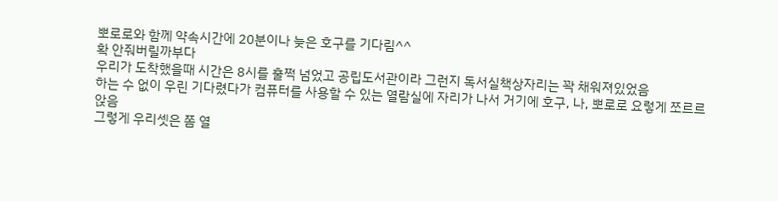뽀로로와 함께 약속시간에 20분이나 늦은 호구를 기다림^^
확 안줘버릴까부다
우리가 도착했을때 시간은 8시를 훌쩍 넘었고 공립도서관이라 그런지 독서실책상자리는 꽉 채워져있었음
하는 수 없이 우린 기다렸다가 컴퓨터를 사용할 수 있는 열람실에 자리가 나서 거기에 호구, 나, 뽀로로 요렇게 쪼르르앉음
그렇게 우리셋은 쫌 열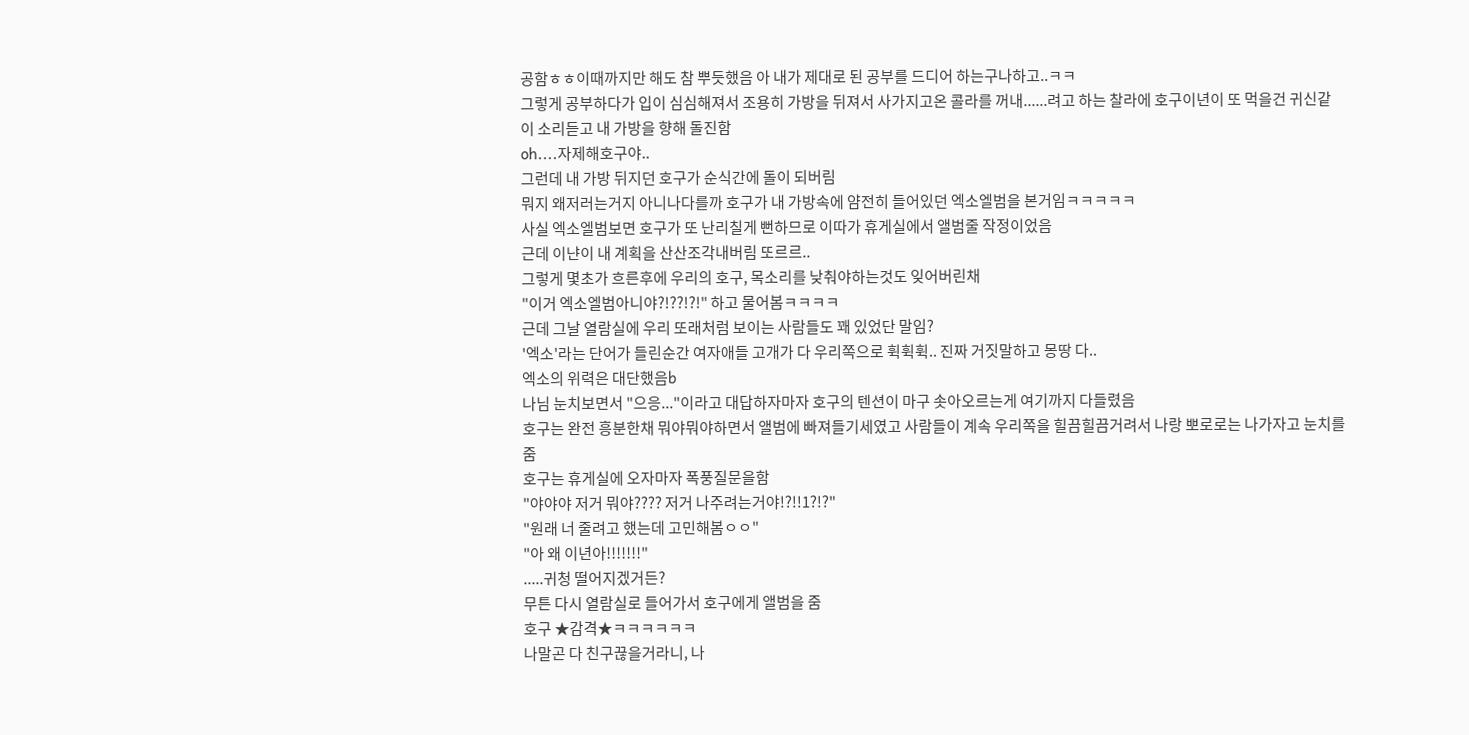공함ㅎㅎ이때까지만 해도 참 뿌듯했음 아 내가 제대로 된 공부를 드디어 하는구나하고..ㅋㅋ
그렇게 공부하다가 입이 심심해져서 조용히 가방을 뒤져서 사가지고온 콜라를 꺼내......려고 하는 찰라에 호구이년이 또 먹을건 귀신같이 소리듣고 내 가방을 향해 돌진함
oh....자제해호구야..
그런데 내 가방 뒤지던 호구가 순식간에 돌이 되버림
뭐지 왜저러는거지 아니나다를까 호구가 내 가방속에 얌전히 들어있던 엑소엘범을 본거임ㅋㅋㅋㅋㅋ
사실 엑소엘범보면 호구가 또 난리칠게 뻔하므로 이따가 휴게실에서 앨범줄 작정이었음
근데 이냔이 내 계획을 산산조각내버림 또르르..
그렇게 몇초가 흐른후에 우리의 호구, 목소리를 낮춰야하는것도 잊어버린채
"이거 엑소엘범아니야?!??!?!" 하고 물어봄ㅋㅋㅋㅋ
근데 그날 열람실에 우리 또래처럼 보이는 사람들도 꽤 있었단 말임?
'엑소'라는 단어가 들린순간 여자애들 고개가 다 우리쪽으로 휙휙휙.. 진짜 거짓말하고 몽땅 다..
엑소의 위력은 대단했음b
나님 눈치보면서 "으응..."이라고 대답하자마자 호구의 텐션이 마구 솟아오르는게 여기까지 다들렸음
호구는 완전 흥분한채 뭐야뭐야하면서 앨범에 빠져들기세였고 사람들이 계속 우리쪽을 힐끔힐끔거려서 나랑 뽀로로는 나가자고 눈치를 줌
호구는 휴게실에 오자마자 폭풍질문을함
"야야야 저거 뭐야???? 저거 나주려는거야!?!!1?!?"
"원래 너 줄려고 했는데 고민해봄ㅇㅇ"
"아 왜 이년아!!!!!!!"
.....귀청 떨어지겠거든?
무튼 다시 열람실로 들어가서 호구에게 앨범을 줌
호구 ★감격★ㅋㅋㅋㅋㅋㅋ
나말곤 다 친구끊을거라니, 나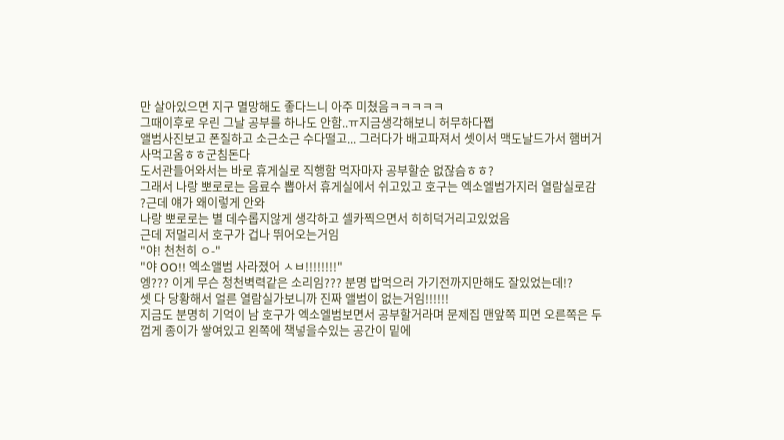만 살아있으면 지구 멸망해도 좋다느니 아주 미쳤음ㅋㅋㅋㅋㅋ
그때이후로 우린 그날 공부를 하나도 안함..ㅠ지금생각해보니 허무하다쩝
앨범사진보고 폰질하고 소근소근 수다떨고... 그러다가 배고파져서 셋이서 맥도날드가서 햄버거사먹고옴ㅎㅎ군침돈다
도서관들어와서는 바로 휴게실로 직행함 먹자마자 공부할순 없잖슴ㅎㅎ?
그래서 나랑 뽀로로는 음료수 뽑아서 휴게실에서 쉬고있고 호구는 엑소엘범가지러 열람실로감
?근데 얘가 왜이렇게 안와
나랑 뽀로로는 별 데수롭지않게 생각하고 셀카찍으면서 히히덕거리고있었음
근데 저멀리서 호구가 겁나 뛰어오는거임
"야! 천천히 ㅇ-"
"야 OO!! 엑소앨범 사라졌어 ㅅㅂ!!!!!!!!"
엥??? 이게 무슨 청천벽력같은 소리임??? 분명 밥먹으러 가기전까지만해도 잘있었는데!?
셋 다 당황해서 얼른 열람실가보니까 진짜 앨범이 없는거임!!!!!!
지금도 분명히 기억이 남 호구가 엑소엘범보면서 공부할거라며 문제집 맨앞쪽 피면 오른쪽은 두껍게 종이가 쌓여있고 왼쪽에 책넣을수있는 공간이 밑에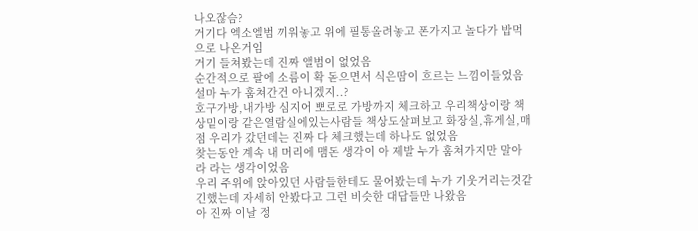나오잖슴?
거기다 엑소엘범 끼워놓고 위에 필통올려놓고 폰가지고 놀다가 밥먹으로 나온거임
거기 들쳐봤는데 진짜 앨범이 없었음
순간적으로 팔에 소름이 확 돋으면서 식은땀이 흐르는 느낌이들었음 설마 누가 훔쳐간건 아니겠지..?
호구가방,내가방 심지어 뽀로로 가방까지 체크하고 우리책상이랑 책상밑이랑 같은열람실에있는사람들 책상도살펴보고 화장실,휴게실,매점 우리가 갔던데는 진짜 다 체크했는데 하나도 없었음
찾는동안 계속 내 머리에 맴돈 생각이 아 제발 누가 훔쳐가지만 말아라 라는 생각이었음
우리 주위에 앉아있던 사람들한테도 물어봤는데 누가 기웃거리는것같긴했는데 자세히 안봤다고 그런 비슷한 대답들만 나왔음
아 진짜 이날 정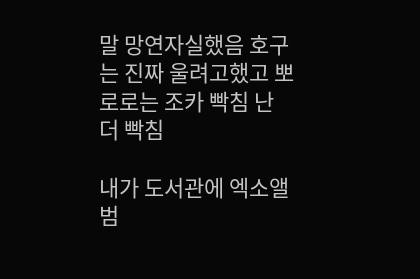말 망연자실했음 호구는 진짜 울려고했고 뽀로로는 조카 빡침 난 더 빡침

내가 도서관에 엑소앨범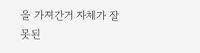을 가져간거 자체가 잘못된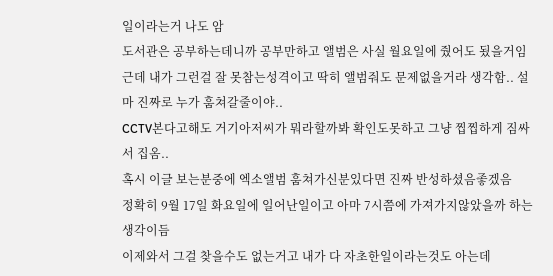일이라는거 나도 암
도서관은 공부하는데니까 공부만하고 앨범은 사실 월요일에 줬어도 됬을거임
근데 내가 그런걸 잘 못참는성격이고 딱히 앨범줘도 문제없을거라 생각함.. 설마 진짜로 누가 훔쳐갈줄이야..
CCTV본다고해도 거기아저씨가 뭐라할까봐 확인도못하고 그냥 찝찝하게 짐싸서 집옴..
혹시 이글 보는분중에 엑소앨범 훔쳐가신분있다면 진짜 반성하셨음좋겠음
정확히 9월 17일 화요일에 일어난일이고 아마 7시쯤에 가져가지않았을까 하는 생각이듬
이제와서 그걸 찾을수도 없는거고 내가 다 자초한일이라는것도 아는데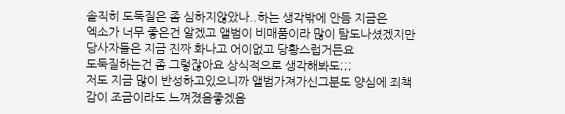솔직히 도둑질은 좀 심하지않았나..하는 생각밖에 안듬 지금은
엑소가 너무 좋은건 알겠고 앨범이 비매품이라 많이 탐도나셨겠지만 당사자들은 지금 진짜 화나고 어이없고 당황스럽거든요
도둑질하는건 좀 그렇잖아요 상식적으로 생각해봐도;;;
저도 지금 많이 반성하고있으니까 앨범가져가신그분도 양심에 죄책감이 조금이라도 느껴졌음좋겠음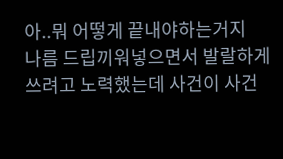아..뭐 어떻게 끝내야하는거지
나름 드립끼워넣으면서 발랄하게 쓰려고 노력했는데 사건이 사건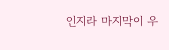인지라 마지막이 우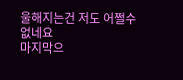울해지는건 저도 어쩔수 없네요
마지막으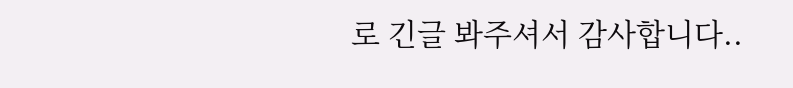로 긴글 봐주셔서 감사합니다..